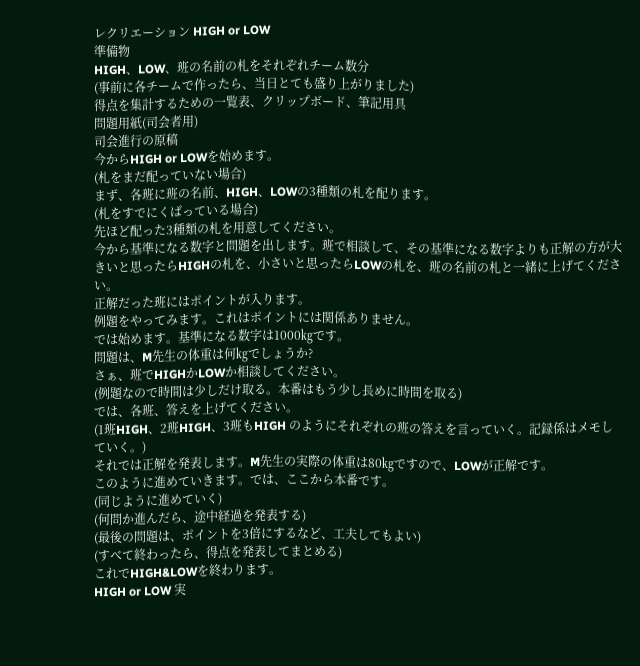レクリエーション HIGH or LOW
準備物
HIGH、LOW、班の名前の札をそれぞれチーム数分
(事前に各チームで作ったら、当日とても盛り上がりました)
得点を集計するための一覧表、クリップボード、筆記用具
問題用紙(司会者用)
司会進行の原稿
今からHIGH or LOWを始めます。
(札をまだ配っていない場合)
まず、各班に班の名前、HIGH、LOWの3種類の札を配ります。
(札をすでにくばっている場合)
先ほど配った3種類の札を用意してください。
今から基準になる数字と問題を出します。班で相談して、その基準になる数字よりも正解の方が大きいと思ったらHIGHの札を、小さいと思ったらLOWの札を、班の名前の札と一緒に上げてください。
正解だった班にはポイントが入ります。
例題をやってみます。これはポイントには関係ありません。
では始めます。基準になる数字は1000㎏です。
問題は、M先生の体重は何㎏でしょうか?
さぁ、班でHIGHかLOWか相談してください。
(例題なので時間は少しだけ取る。本番はもう少し長めに時間を取る)
では、各班、答えを上げてください。
(1班HIGH、2班HIGH、3班もHIGH のようにそれぞれの班の答えを言っていく。記録係はメモしていく。)
それでは正解を発表します。M先生の実際の体重は80㎏ですので、LOWが正解です。
このように進めていきます。では、ここから本番です。
(同じように進めていく)
(何問か進んだら、途中経過を発表する)
(最後の問題は、ポイントを3倍にするなど、工夫してもよい)
(すべて終わったら、得点を発表してまとめる)
これでHIGH&LOWを終わります。
HIGH or LOW 実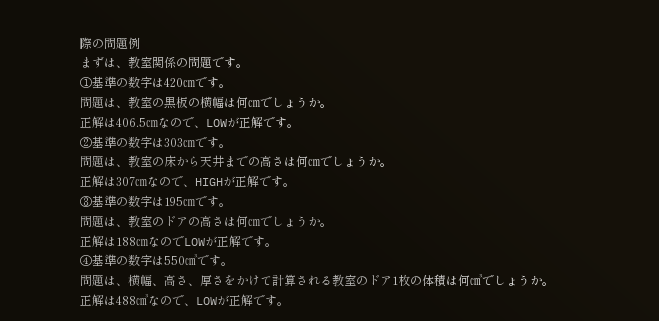際の問題例
まずは、教室関係の問題です。
①基準の数字は420㎝です。
問題は、教室の黒板の横幅は何㎝でしょうか。
正解は406.5㎝なので、LOWが正解です。
②基準の数字は303㎝です。
問題は、教室の床から天井までの高さは何㎝でしょうか。
正解は307㎝なので、HIGHが正解です。
③基準の数字は195㎝です。
問題は、教室のドアの高さは何㎝でしょうか。
正解は188㎝なのでLOWが正解です。
④基準の数字は550㎤です。
問題は、横幅、高さ、厚さをかけて計算される教室のドア1枚の体積は何㎤でしょうか。
正解は488㎤なので、LOWが正解です。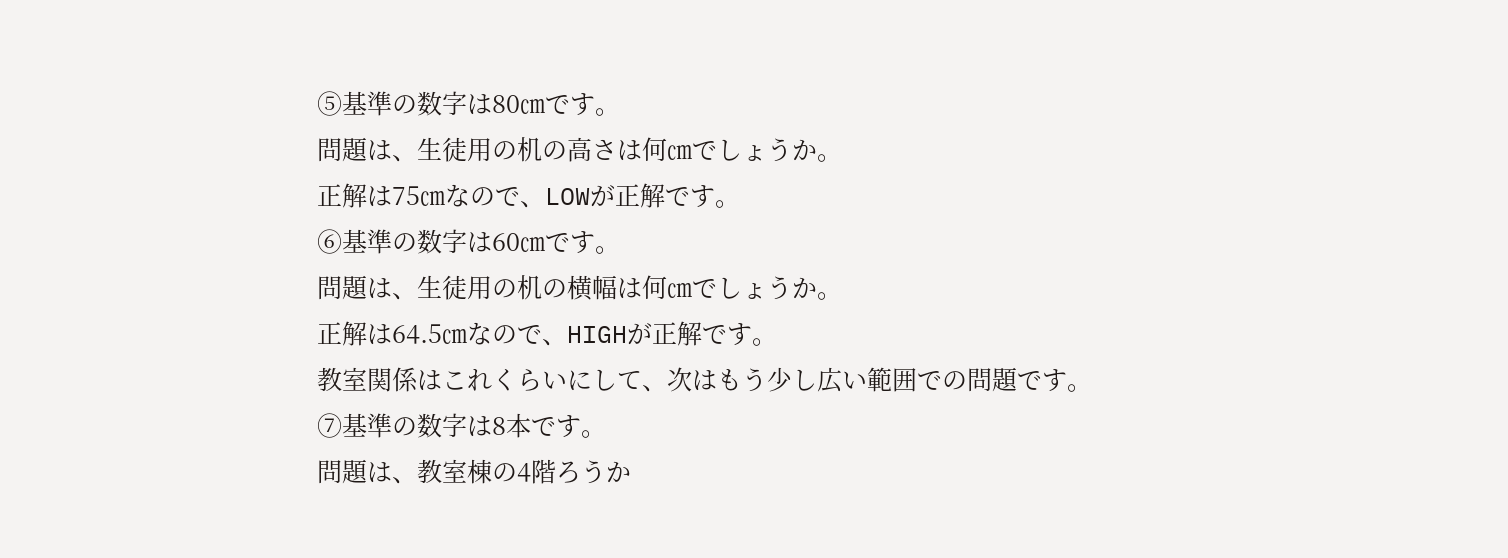⑤基準の数字は80㎝です。
問題は、生徒用の机の高さは何㎝でしょうか。
正解は75㎝なので、LOWが正解です。
⑥基準の数字は60㎝です。
問題は、生徒用の机の横幅は何㎝でしょうか。
正解は64.5㎝なので、HIGHが正解です。
教室関係はこれくらいにして、次はもう少し広い範囲での問題です。
⑦基準の数字は8本です。
問題は、教室棟の4階ろうか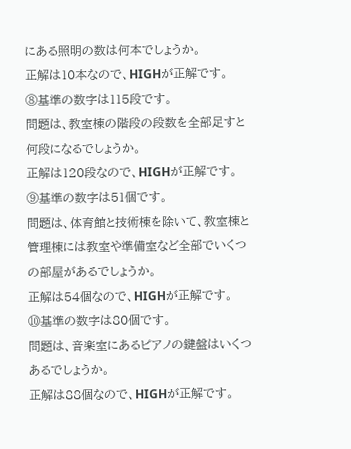にある照明の数は何本でしょうか。
正解は10本なので、HIGHが正解です。
⑧基準の数字は115段です。
問題は、教室棟の階段の段数を全部足すと何段になるでしょうか。
正解は120段なので、HIGHが正解です。
⑨基準の数字は51個です。
問題は、体育館と技術棟を除いて、教室棟と管理棟には教室や準備室など全部でいくつの部屋があるでしょうか。
正解は54個なので、HIGHが正解です。
⑩基準の数字は80個です。
問題は、音楽室にあるピアノの鍵盤はいくつあるでしょうか。
正解は88個なので、HIGHが正解です。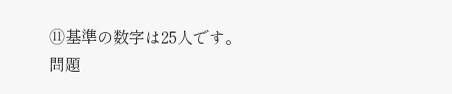⑪基準の数字は25人です。
問題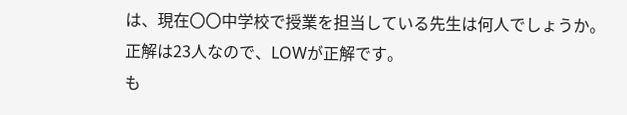は、現在〇〇中学校で授業を担当している先生は何人でしょうか。
正解は23人なので、LOWが正解です。
も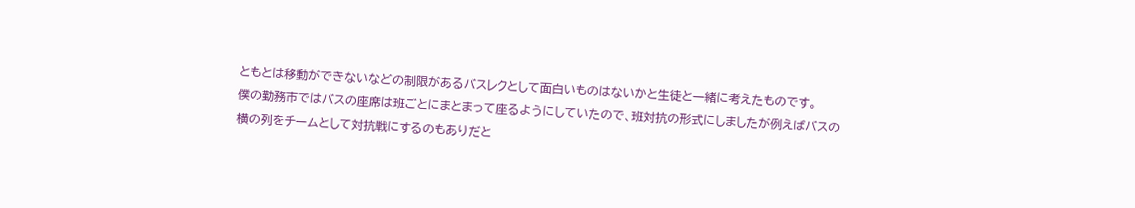ともとは移動ができないなどの制限があるバスレクとして面白いものはないかと生徒と一緒に考えたものです。
僕の勤務市ではバスの座席は班ごとにまとまって座るようにしていたので、班対抗の形式にしましたが例えばバスの横の列をチームとして対抗戦にするのもありだと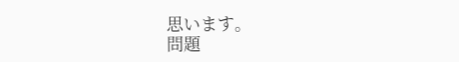思います。
問題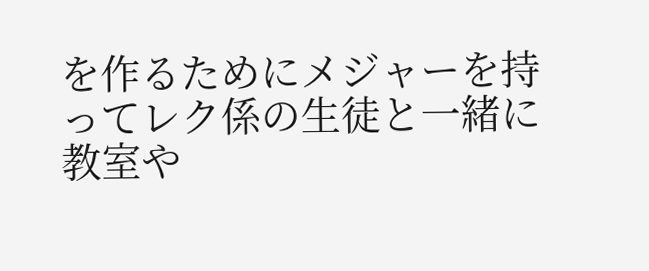を作るためにメジャーを持ってレク係の生徒と一緒に教室や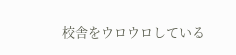校舎をウロウロしている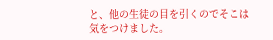と、他の生徒の目を引くのでそこは気をつけました。